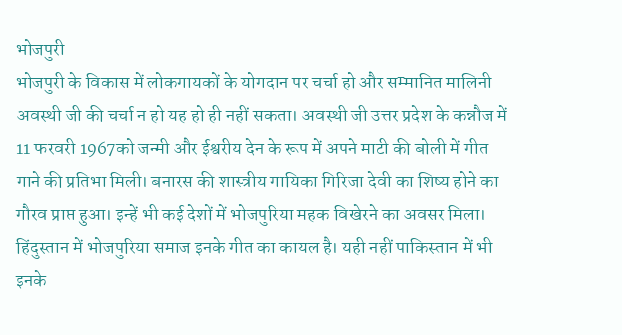भोजपुरी
भोजपुरी के विकास में लोकगायकों के योगदान पर चर्चा हो और सम्मानित मालिनी अवस्थी जी की चर्चा न हो यह हो ही नहीं सकता। अवस्थी जी उत्तर प्रदेश के कन्नौज में 11 फरवरी 1967को जन्मी और ईश्वरीय देन के रूप में अपने माटी की बोली में गीत गाने की प्रतिभा मिली। बनारस की शास्त्रीय गायिका गिरिजा देवी का शिष्य होने का गौरव प्राप्त हुआ। इन्हें भी कई देशों में भोजपुरिया महक विखेरने का अवसर मिला। हिंदुस्तान में भोजपुरिया समाज इनके गीत का कायल है। यही नहीं पाकिस्तान में भी इनके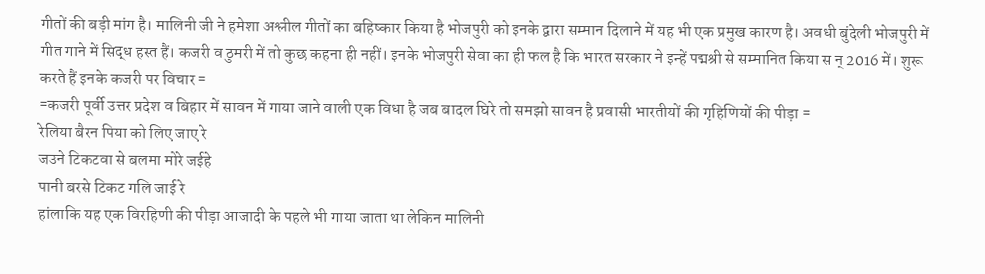गीतों की बड़ी मांग है। मालिनी जी ने हमेशा अश्लील गीतों का बहिष्कार किया है भोजपुरी को इनके द्वारा सम्मान दिलाने में यह भी एक प्रमुख कारण है। अवधी बुंदेली भोजपुरी में गीत गाने में सिद्ध हस्त हैं। कजरी व ठुमरी में तो कुछ कहना ही नहीं। इनके भोजपुरी सेवा का ही फल है कि भारत सरकार ने इन्हें पद्मश्री से सम्मानित किया स न् 2016 में। शुरू करते हैं इनके कजरी पर विचार =
=कजरी पूर्वी उत्तर प्रदेश व बिहार में सावन में गाया जाने वाली एक विधा है जब बादल घिरे तो समझो सावन है प्रवासी भारतीयों की गृहिणियों की पीड़ा =
रेलिया बैरन पिया को लिए जाए रे
जउने टिकटवा से बलमा मोरे जईहे
पानी बरसे टिकट गलि जाई रे
हांलाकि यह एक विरहिणी की पीड़ा आजादी के पहले भी गाया जाता था लेकिन मालिनी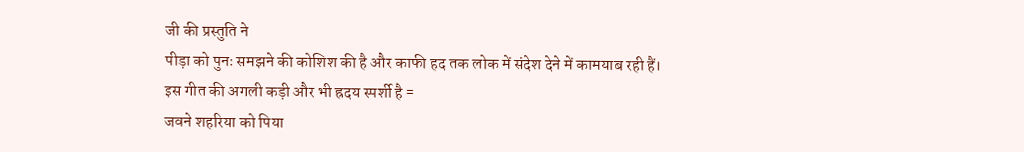जी की प्रस्तुति ने
पीड़ा को पुनः समझने की कोशिश की है और काफी हद तक लोक में संदेश देने में कामयाब रही हैं।
इस गीत की अगली कड़ी और भी ह्रदय स्पर्शी है =
जवने शहरिया को पिया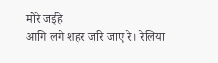मोरे जईहे
आगि लगे शहर जरि जाए रे। रेलिया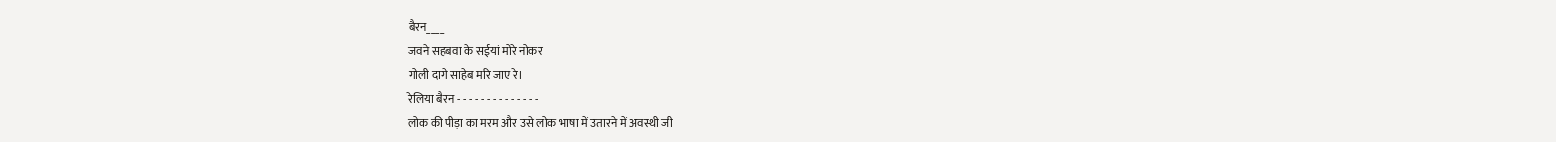बैरन____
जवने सहबवा के सईयां मोरे नोकर
गोली दागे साहेब मरि जाए रे।
रेलिया बैरन - - - - - - - - - - - - - -
लोक की पीड़ा का मरम और उसे लोक भाषा में उतारने में अवस्थी जी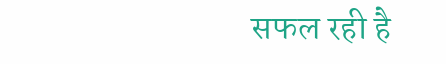सफल रही है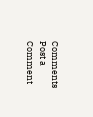Comments
Post a Comment